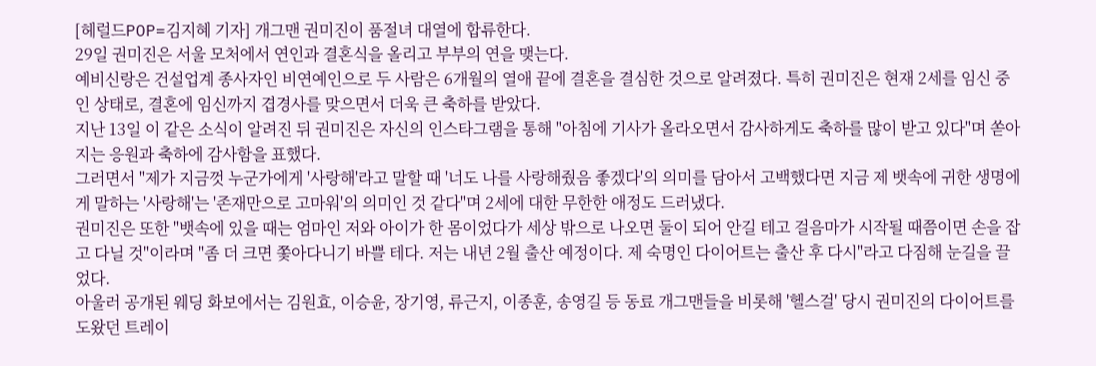[헤럴드POP=김지혜 기자] 개그맨 권미진이 품절녀 대열에 합류한다.
29일 권미진은 서울 모처에서 연인과 결혼식을 올리고 부부의 연을 맺는다.
예비신랑은 건설업계 종사자인 비연예인으로 두 사람은 6개월의 열애 끝에 결혼을 결심한 것으로 알려졌다. 특히 권미진은 현재 2세를 임신 중인 상태로, 결혼에 임신까지 겹경사를 맞으면서 더욱 큰 축하를 받았다.
지난 13일 이 같은 소식이 알려진 뒤 권미진은 자신의 인스타그램을 통해 "아침에 기사가 올라오면서 감사하게도 축하를 많이 받고 있다"며 쏟아지는 응원과 축하에 감사함을 표했다.
그러면서 "제가 지금껏 누군가에게 '사랑해'라고 말할 때 '너도 나를 사랑해줬음 좋겠다'의 의미를 담아서 고백했다면 지금 제 뱃속에 귀한 생명에게 말하는 '사랑해'는 '존재만으로 고마워'의 의미인 것 같다"며 2세에 대한 무한한 애정도 드러냈다.
권미진은 또한 "뱃속에 있을 때는 엄마인 저와 아이가 한 몸이었다가 세상 밖으로 나오면 둘이 되어 안길 테고 걸음마가 시작될 때쯤이면 손을 잡고 다닐 것"이라며 "좀 더 크면 쫓아다니기 바쁠 테다. 저는 내년 2월 출산 예정이다. 제 숙명인 다이어트는 출산 후 다시"라고 다짐해 눈길을 끌었다.
아울러 공개된 웨딩 화보에서는 김원효, 이승윤, 장기영, 류근지, 이종훈, 송영길 등 동료 개그맨들을 비롯해 '헬스걸' 당시 권미진의 다이어트를 도왔던 트레이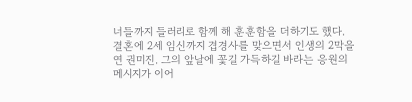너들까지 들러리로 함께 해 훈훈함을 더하기도 했다.
결혼에 2세 임신까지 겹경사를 맞으면서 인생의 2막을 연 권미진. 그의 앞날에 꽃길 가득하길 바라는 응원의 메시지가 이어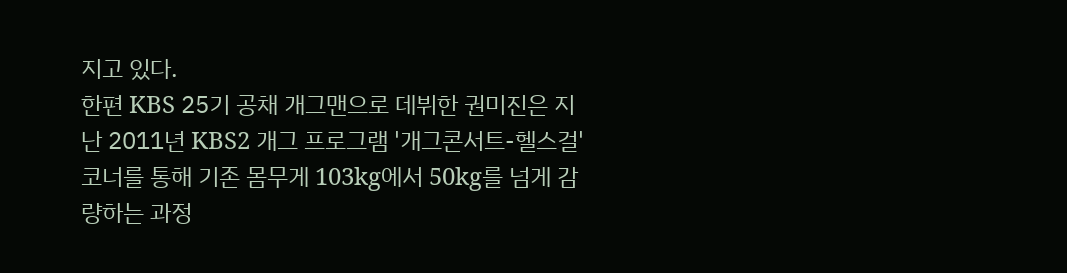지고 있다.
한편 KBS 25기 공채 개그맨으로 데뷔한 권미진은 지난 2011년 KBS2 개그 프로그램 '개그콘서트-헬스걸' 코너를 통해 기존 몸무게 103kg에서 50kg를 넘게 감량하는 과정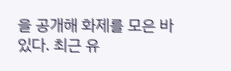을 공개해 화제를 모은 바 있다. 최근 유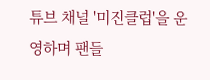튜브 채널 '미진클럽'을 운영하며 팬들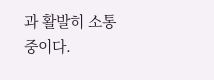과 활발히 소통 중이다.